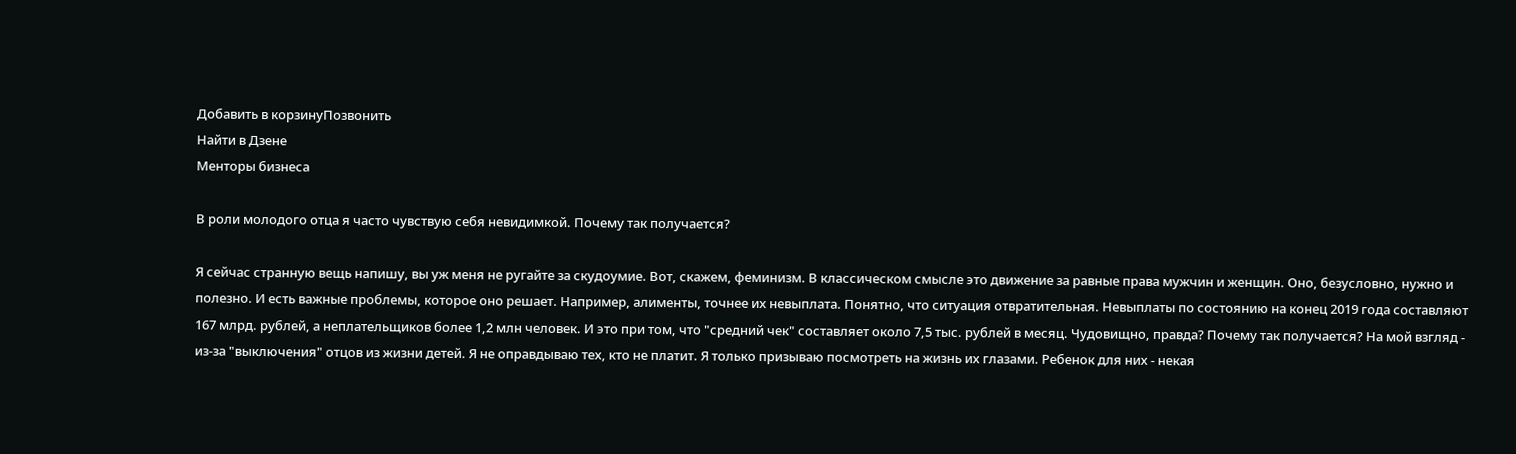Добавить в корзинуПозвонить
Найти в Дзене
Менторы бизнеса

В роли молодого отца я часто чувствую себя невидимкой. Почему так получается?

Я сейчас странную вещь напишу, вы уж меня не ругайте за скудоумие. Вот, скажем, феминизм. В классическом смысле это движение за равные права мужчин и женщин. Оно, безусловно, нужно и полезно. И есть важные проблемы, которое оно решает. Например, алименты, точнее их невыплата. Понятно, что ситуация отвратительная. Невыплаты по состоянию на конец 2019 года составляют 167 млрд. рублей, а неплательщиков более 1,2 млн человек. И это при том, что "средний чек" составляет около 7,5 тыс. рублей в месяц. Чудовищно, правда? Почему так получается? На мой взгляд - из-за "выключения" отцов из жизни детей. Я не оправдываю тех, кто не платит. Я только призываю посмотреть на жизнь их глазами. Ребенок для них - некая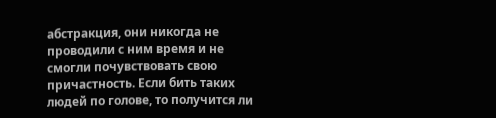абстракция, они никогда не проводили с ним время и не смогли почувствовать свою причастность. Если бить таких людей по голове, то получится ли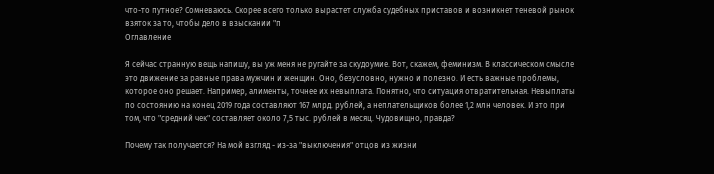что-то путное? Сомневаюсь. Скорее всего только вырастет служба судебных приставов и возникнет теневой рынок взяток за то, чтобы дело в взыскании "п
Оглавление

Я сейчас странную вещь напишу, вы уж меня не ругайте за скудоумие. Вот, скажем, феминизм. В классическом смысле это движение за равные права мужчин и женщин. Оно, безусловно, нужно и полезно. И есть важные проблемы, которое оно решает. Например, алименты, точнее их невыплата. Понятно, что ситуация отвратительная. Невыплаты по состоянию на конец 2019 года составляют 167 млрд. рублей, а неплательщиков более 1,2 млн человек. И это при том, что "средний чек" составляет около 7,5 тыс. рублей в месяц. Чудовищно, правда?

Почему так получается? На мой взгляд - из-за "выключения" отцов из жизни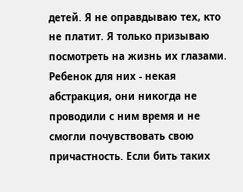детей. Я не оправдываю тех, кто не платит. Я только призываю посмотреть на жизнь их глазами. Ребенок для них - некая абстракция, они никогда не проводили с ним время и не смогли почувствовать свою причастность. Если бить таких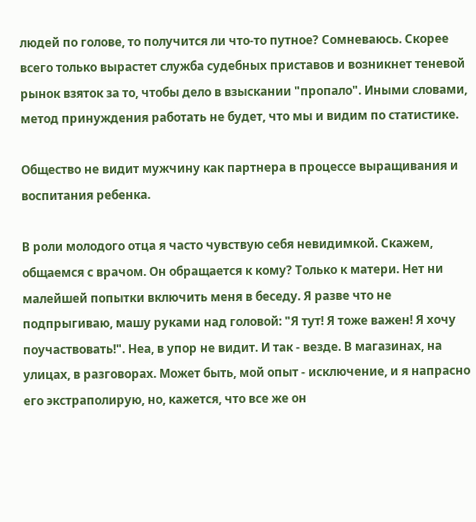людей по голове, то получится ли что-то путное? Сомневаюсь. Скорее всего только вырастет служба судебных приставов и возникнет теневой рынок взяток за то, чтобы дело в взыскании "пропало". Иными словами, метод принуждения работать не будет, что мы и видим по статистике.

Общество не видит мужчину как партнера в процессе выращивания и воспитания ребенка.

В роли молодого отца я часто чувствую себя невидимкой. Скажем, общаемся с врачом. Он обращается к кому? Только к матери. Нет ни малейшей попытки включить меня в беседу. Я разве что не подпрыгиваю, машу руками над головой: "Я тут! Я тоже важен! Я хочу поучаствовать!". Неа, в упор не видит. И так - везде. В магазинах, на улицах, в разговорах. Может быть, мой опыт - исключение, и я напрасно его экстраполирую, но, кажется, что все же он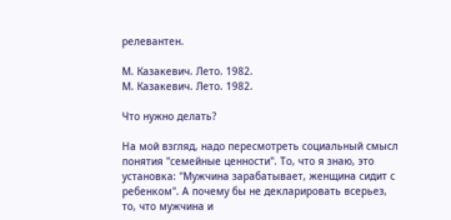релевантен.

М. Казакевич. Лето. 1982.
М. Казакевич. Лето. 1982.

Что нужно делать?

На мой взгляд, надо пересмотреть социальный смысл понятия "семейные ценности". То, что я знаю, это установка: "Мужчина зарабатывает, женщина сидит с ребенком". А почему бы не декларировать всерьез, то, что мужчина и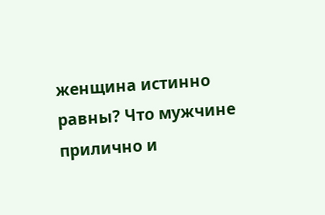женщина истинно равны? Что мужчине прилично и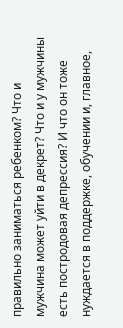правильно заниматься ребенком? Что и мужчина может уйти в декрет? Что и у мужчины есть постродовая депрессия? И что он тоже нуждается в поддержке, обучении и, главное,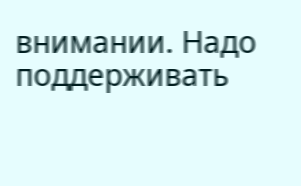внимании. Надо поддерживать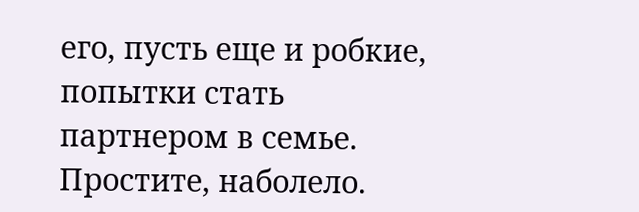его, пусть еще и робкие, попытки стать партнером в семье. Простите, наболело.